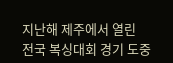지난해 제주에서 열린
전국 복싱대회 경기 도중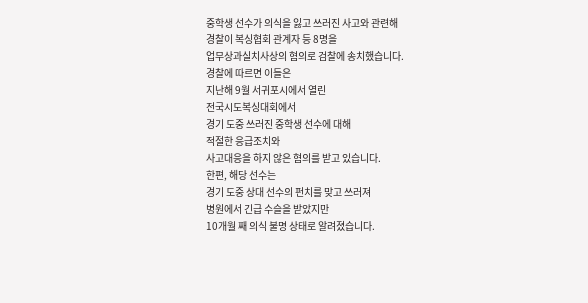중학생 선수가 의식을 잃고 쓰러진 사고와 관련해
경찰이 복싱협회 관계자 등 8명을
업무상과실치사상의 혐의로 검찰에 송치했습니다.
경찰에 따르면 이들은
지난해 9월 서귀포시에서 열린
전국시도복싱대회에서
경기 도중 쓰러진 중학생 선수에 대해
적절한 응급조치와
사고대응을 하지 않은 혐의를 받고 있습니다.
한편, 해당 선수는
경기 도중 상대 선수의 펀치를 맞고 쓰러져
병원에서 긴급 수슬을 받았지만
10개월 째 의식 불명 상태로 알려졌습니다.